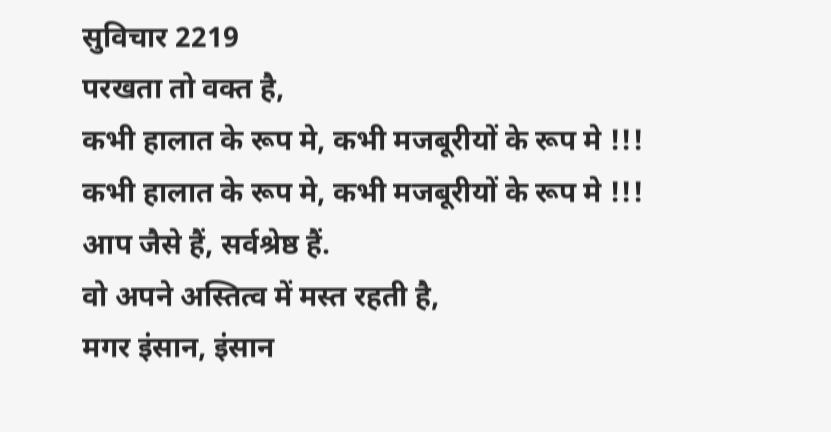सुविचार 2219
परखता तो वक्त है,
कभी हालात के रूप मे, कभी मजबूरीयों के रूप मे !!!
कभी हालात के रूप मे, कभी मजबूरीयों के रूप मे !!!
आप जैसे हैं, सर्वश्रेष्ठ हैं.
वो अपने अस्तित्व में मस्त रहती है,
मगर इंसान, इंसान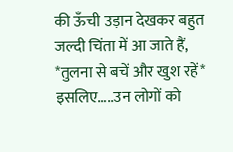की ऊँची उड़ान देखकर बहुत जल्दी चिंता में आ जाते हैं,
*तुलना से बचें और खुश रहें*
इसलिए…..उन लोगों को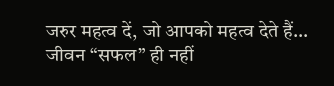जरुर महत्व दें, जो आपको महत्व देते हैं…
जीवन “सफल” ही नहीं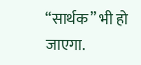“सार्थक” भी हो जाएगा.